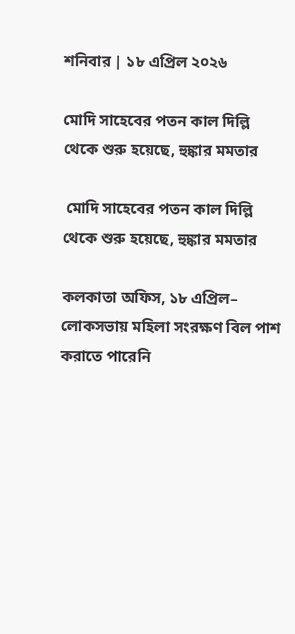শনিবার | ১৮ এপ্রিল ২০২৬

মোদি সাহেবের পতন কাল দিল্লি থেকে শুরু হয়েছে, হুঙ্কার মমতার

 মোদি সাহেবের পতন কাল দিল্লি থেকে শুরু হয়েছে, হুঙ্কার মমতার

কলকাতা অফিস, ১৮ এপ্রিল– লোকসভায় মহিলা সংরক্ষণ বিল পাশ করাতে পারেনি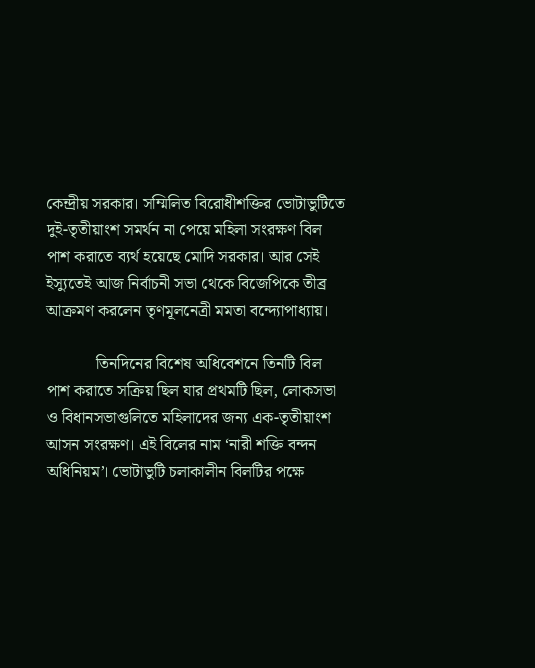কেন্দ্রীয় সরকার। সম্মিলিত বিরোধীশক্তির ভোটাভুটিতে দুই-তৃতীয়াংশ সমর্থন না পেয়ে মহিলা সংরক্ষণ বিল পাশ করাতে ব্যর্থ হয়েছে মোদি সরকার। আর সেই ইস্যুতেই আজ নির্বাচনী সভা থেকে বিজেপিকে তীব্র আক্রমণ করলেন তৃণমূলনেত্রী মমতা বন্দ্যোপাধ্যায়।

            তিনদিনের বিশেষ অধিবেশনে তিনটি বিল পাশ করাতে সক্রিয় ছিল যার প্রথমটি ছিল, লোকসভা ও বিধানসভাগুলিতে মহিলাদের জন্য এক-তৃতীয়াংশ আসন সংরক্ষণ। এই বিলের নাম ‘নারী শক্তি বন্দন অধিনিয়ম’। ভোটাভুটি চলাকালীন বিলটির পক্ষে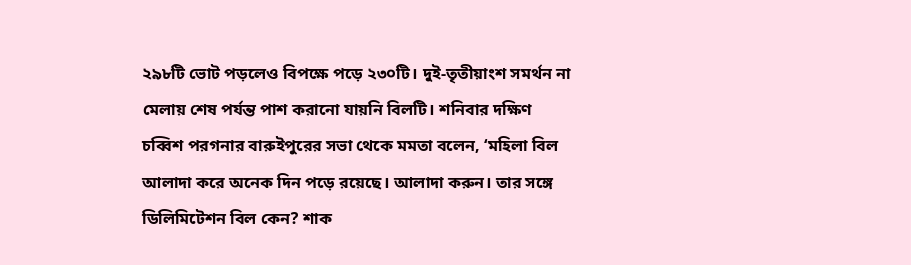২৯৮টি ভোট পড়লেও বিপক্ষে পড়ে ২৩০টি। দুই-তৃতীয়াংশ সমর্থন না মেলায় শেষ পর্যন্ত পাশ করানো যায়নি বিলটি। শনিবার দক্ষিণ চব্বিশ পরগনার বারুইপুরের সভা থেকে মমতা বলেন, ‘মহিলা বিল আলাদা করে অনেক দিন পড়ে রয়েছে। আলাদা করুন। তার সঙ্গে ডিলিমিটেশন বিল কেন? শাক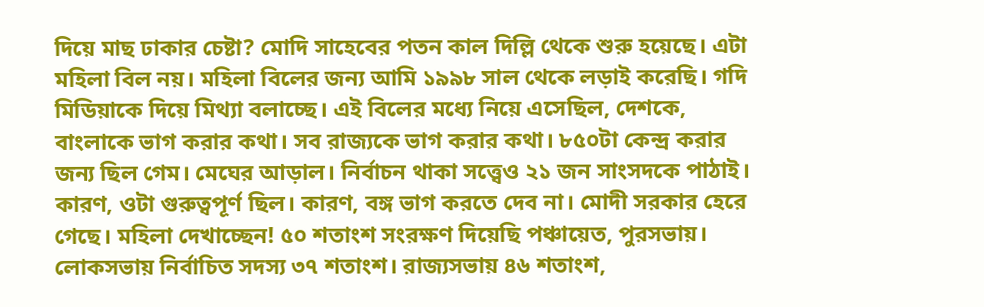দিয়ে মাছ ঢাকার চেষ্টা? মোদি সাহেবের পতন কাল দিল্লি থেকে শুরু হয়েছে। এটা মহিলা বিল নয়। মহিলা বিলের জন্য আমি ১৯৯৮ সাল থেকে লড়াই করেছি। গদি মিডিয়াকে দিয়ে মিথ্যা বলাচ্ছে। এই বিলের মধ্যে নিয়ে এসেছিল, দেশকে, বাংলাকে ভাগ করার কথা। সব রাজ্যকে ভাগ করার কথা। ৮৫০টা কেন্দ্র করার জন্য ছিল গেম। মেঘের আড়াল। নির্বাচন থাকা সত্ত্বেও ২১ জন সাংসদকে পাঠাই। কারণ, ওটা গুরুত্বপূর্ণ ছিল। কারণ, বঙ্গ ভাগ করতে দেব না। মোদী সরকার হেরে গেছে। মহিলা দেখাচ্ছেন! ৫০ শতাংশ সংরক্ষণ দিয়েছি পঞ্চায়েত, পুরসভায়। লোকসভায় নির্বাচিত সদস্য ৩৭ শতাংশ। রাজ্যসভায় ৪৬ শতাংশ,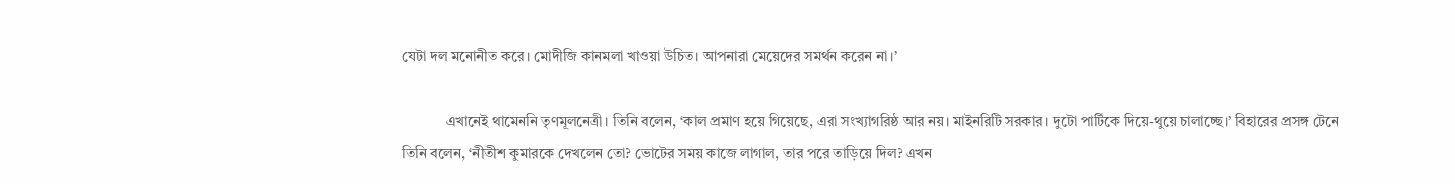যেটা দল মনোনীত করে। মোদীজি কানমলা খাওয়া উচিত। আপনারা মেয়েদের সমর্থন করেন না।’

            এখানেই থামেননি তৃণমূলনেত্রী। তিনি বলেন, ‘কাল প্রমাণ হয়ে গিয়েছে, এরা সংখ্যাগরিষ্ঠ আর নয়। মাইনরিটি সরকার। দুটো পার্টিকে দিয়ে-থুয়ে চালাচ্ছে।’ বিহারের প্রসঙ্গ টেনে তিনি বলেন, ‘নীতীশ কুমারকে দেখলেন তো? ভোটের সময় কাজে লাগাল, তার পরে তাড়িয়ে দিল? এখন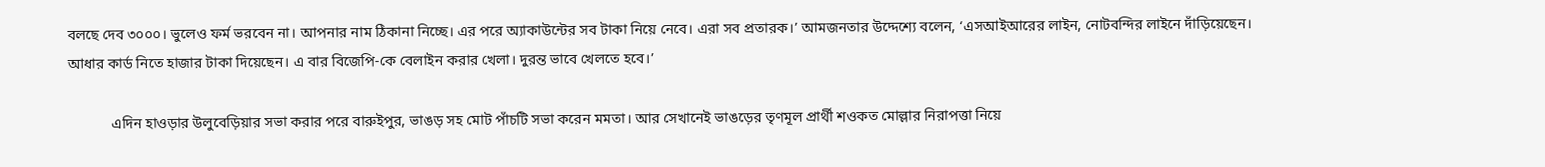বলছে দেব ৩০০০। ভুলেও ফর্ম ভরবেন না। আপনার নাম ঠিকানা নিচ্ছে। এর পরে অ্যাকাউন্টের সব টাকা নিয়ে নেবে। এরা সব প্রতারক।’ আমজনতার উদ্দেশ্যে বলেন, ‘এসআইআরের লাইন, নোটবন্দির লাইনে দাঁড়িয়েছেন। আধার কার্ড নিতে হাজার টাকা দিয়েছেন। এ বার বিজেপি-কে বেলাইন করার খেলা। দুরন্ত ভাবে খেলতে হবে।’

            এদিন হাওড়ার উলুবেড়িয়ার সভা করার পরে বারুইপুর, ভাঙড় সহ মোট পাঁচটি সভা করেন মমতা। আর সেখানেই ভাঙড়ের তৃণমূল প্রার্থী শওকত মোল্লার নিরাপত্তা নিয়ে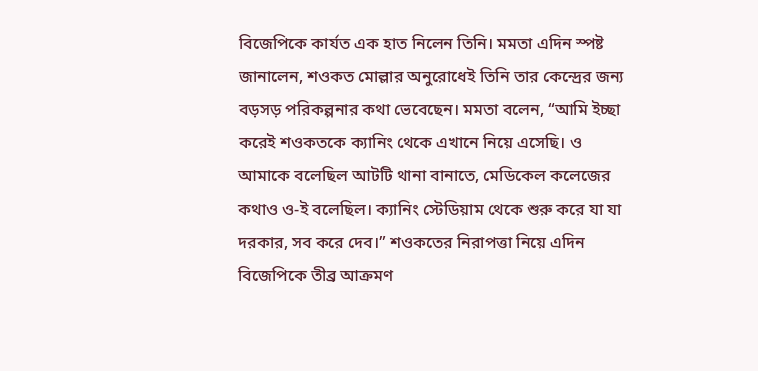বিজেপিকে কার্যত এক হাত নিলেন তিনি। মমতা এদিন স্পষ্ট জানালেন, শওকত মোল্লার অনুরোধেই তিনি তার কেন্দ্রের জন্য বড়সড় পরিকল্পনার কথা ভেবেছেন। মমতা বলেন, “আমি ইচ্ছা করেই শওকতকে ক্যানিং থেকে এখানে নিয়ে এসেছি। ও আমাকে বলেছিল আটটি থানা বানাতে, মেডিকেল কলেজের কথাও ও-ই বলেছিল। ক্যানিং স্টেডিয়াম থেকে শুরু করে যা যা দরকার, সব করে দেব।” শওকতের নিরাপত্তা নিয়ে এদিন বিজেপিকে তীব্র আক্রমণ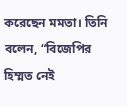করেছেন মমতা। তিনি বলেন, “বিজেপির হিম্মত নেই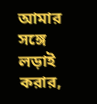আমার সঙ্গে লড়াই করার,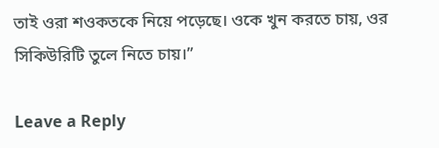তাই ওরা শওকতকে নিয়ে পড়েছে। ওকে খুন করতে চায়, ওর সিকিউরিটি তুলে নিতে চায়।”

Leave a Reply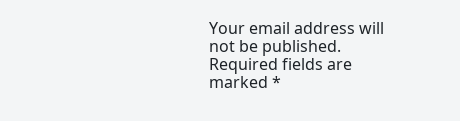Your email address will not be published. Required fields are marked *